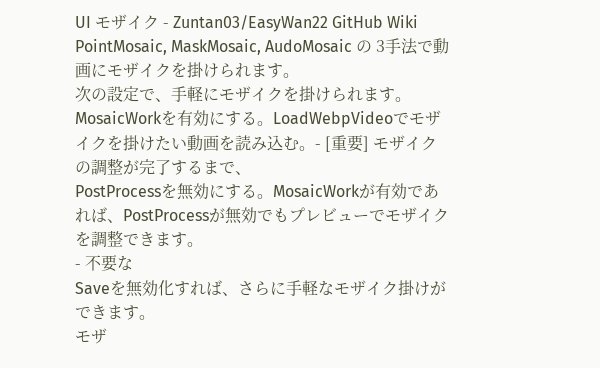UI モザイク - Zuntan03/EasyWan22 GitHub Wiki
PointMosaic, MaskMosaic, AudoMosaic の 3手法で動画にモザイクを掛けられます。
次の設定で、手軽にモザイクを掛けられます。
MosaicWorkを有効にする。LoadWebpVideoでモザイクを掛けたい動画を読み込む。- [重要] モザイクの調整が完了するまで、
PostProcessを無効にする。MosaicWorkが有効であれば、PostProcessが無効でもプレビューでモザイクを調整できます。
- 不要な
Saveを無効化すれば、さらに手軽なモザイク掛けができます。
モザ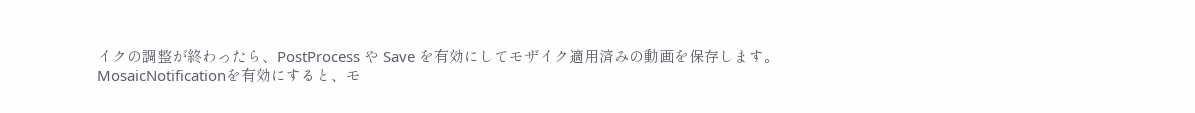イクの調整が終わったら、PostProcess や Save を有効にしてモザイク適用済みの動画を保存します。
MosaicNotificationを有効にすると、モ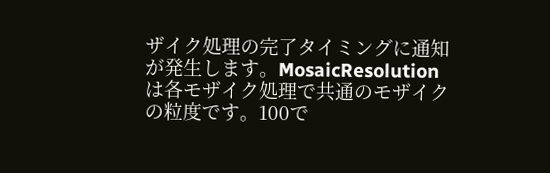ザイク処理の完了タイミングに通知が発生します。MosaicResolutionは各モザイク処理で共通のモザイクの粒度です。100で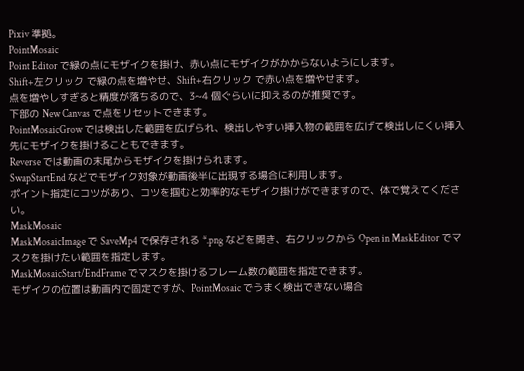Pixiv 準拠。
PointMosaic
Point Editor で緑の点にモザイクを掛け、赤い点にモザイクがかからないようにします。
Shift+左クリック で緑の点を増やせ、Shift+右クリック で赤い点を増やせます。
点を増やしすぎると精度が落ちるので、3~4 個ぐらいに抑えるのが推奨です。
下部の New Canvas で点をリセットできます。
PointMosaicGrow では検出した範囲を広げられ、検出しやすい挿入物の範囲を広げて検出しにくい挿入先にモザイクを掛けることもできます。
Reverse では動画の末尾からモザイクを掛けられます。
SwapStartEnd などでモザイク対象が動画後半に出現する場合に利用します。
ポイント指定にコツがあり、コツを掴むと効率的なモザイク掛けができますので、体で覚えてください。
MaskMosaic
MaskMosaicImage で SaveMp4 で保存される *.png などを開き、右クリックから Open in MaskEditor でマスクを掛けたい範囲を指定します。
MaskMosaicStart/EndFrame でマスクを掛けるフレーム数の範囲を指定できます。
モザイクの位置は動画内で固定ですが、PointMosaic でうまく検出できない場合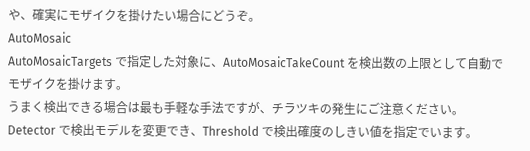や、確実にモザイクを掛けたい場合にどうぞ。
AutoMosaic
AutoMosaicTargets で指定した対象に、AutoMosaicTakeCount を検出数の上限として自動でモザイクを掛けます。
うまく検出できる場合は最も手軽な手法ですが、チラツキの発生にご注意ください。
Detector で検出モデルを変更でき、Threshold で検出確度のしきい値を指定でいます。